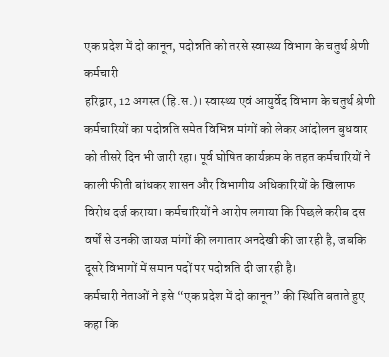एक प्रदेश में दो कानून, पदोन्नति को तरसे स्वास्थ्य विभाग के चतुर्थ श्रेणी कर्मचारी
हरिद्वार, 12 अगस्त (हि.स.)। स्वास्थ्य एवं आयुर्वेद विभाग के चतुर्थ श्रेणी कर्मचारियों का पदोन्नति समेत विभिन्न मांगों को लेकर आंदोलन बुधवार को तीसरे दिन भी जारी रहा। पूर्व घोषित कार्यक्रम के तहत कर्मचारियों ने काली फीती बांधकर शासन और विभागीय अधिकारियों के खिलाफ विरोध दर्ज कराया। कर्मचारियों ने आरोप लगाया कि पिछले करीब दस वर्षों से उनकी जायज मांगों की लगातार अनदेखी की जा रही है, जबकि दूसरे विभागों में समान पदों पर पदोन्नति दी जा रही है।
कर्मचारी नेताओं ने इसे “एक प्रदेश में दो कानून” की स्थिति बताते हुए कहा कि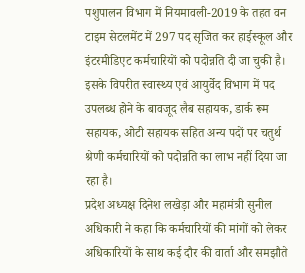पशुपालन विभाग में नियमावली-2019 के तहत वन टाइम सेटलमेंट में 297 पद सृजित कर हाईस्कूल और इंटरमीडिएट कर्मचारियों को पदोन्नति दी जा चुकी है। इसके विपरीत स्वास्थ्य एवं आयुर्वेद विभाग में पद उपलब्ध होने के बावजूद लैब सहायक, डार्क रूम सहायक, ओटी सहायक सहित अन्य पदों पर चतुर्थ श्रेणी कर्मचारियों को पदोन्नति का लाभ नहीं दिया जा रहा है।
प्रदेश अध्यक्ष दिनेश लखेड़ा और महामंत्री सुनील अधिकारी ने कहा कि कर्मचारियों की मांगों को लेकर अधिकारियों के साथ कई दौर की वार्ता और समझौते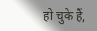हो चुके हैं,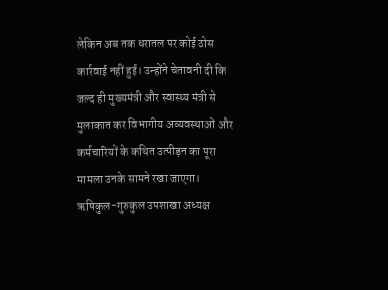लेकिन अब तक धरातल पर कोई ठोस कार्रवाई नहीं हुई। उन्होंने चेतावनी दी कि जल्द ही मुख्यमंत्री और स्वास्थ्य मंत्री से मुलाकात कर विभागीय अव्यवस्थाओं और कर्मचारियों के कथित उत्पीड़न का पूरा मामला उनके सामने रखा जाएगा।
ऋषिकुल-गुरुकुल उपशाखा अध्यक्ष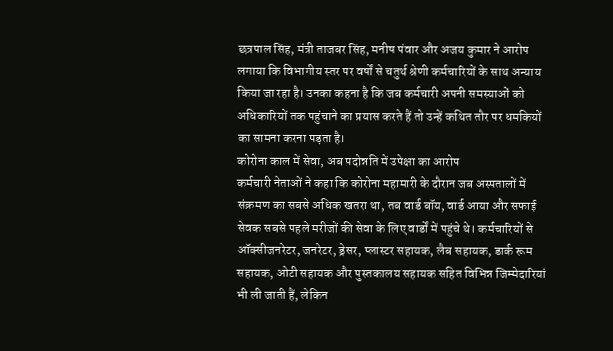छत्रपाल सिंह, मंत्री ताजबर सिंह, मनीष पंवार और अजय कुमार ने आरोप लगाया कि विभागीय स्तर पर वर्षों से चतुर्थ श्रेणी कर्मचारियों के साथ अन्याय किया जा रहा है। उनका कहना है कि जब कर्मचारी अपनी समस्याओं को अधिकारियों तक पहुंचाने का प्रयास करते हैं तो उन्हें कथित तौर पर धमकियों का सामना करना पड़ता है।
कोरोना काल में सेवा, अब पदोन्नति में उपेक्षा का आरोप
कर्मचारी नेताओं ने कहा कि कोरोना महामारी के दौरान जब अस्पतालों में संक्रमण का सबसे अधिक खतरा था, तब वार्ड बॉय, वार्ड आया और सफाई सेवक सबसे पहले मरीजों की सेवा के लिए वार्डों में पहुंचे थे। कर्मचारियों से ऑक्सीजनरेटर, जनरेटर, ड्रेसर, प्लास्टर सहायक, लैब सहायक, डार्क रूम सहायक, ओटी सहायक और पुस्तकालय सहायक सहित विभिन्न जिम्मेदारियां भी ली जाती हैं, लेकिन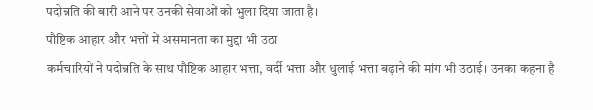पदोन्नति की बारी आने पर उनकी सेवाओं को भुला दिया जाता है।
पौष्टिक आहार और भत्तों में असमानता का मुद्दा भी उठा
कर्मचारियों ने पदोन्नति के साथ पौष्टिक आहार भत्ता, वर्दी भत्ता और धुलाई भत्ता बढ़ाने की मांग भी उठाई। उनका कहना है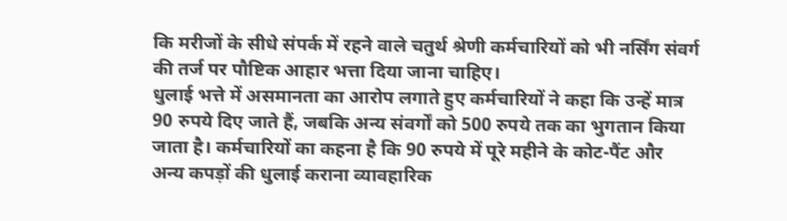कि मरीजों के सीधे संपर्क में रहने वाले चतुर्थ श्रेणी कर्मचारियों को भी नर्सिंग संवर्ग की तर्ज पर पौष्टिक आहार भत्ता दिया जाना चाहिए।
धुलाई भत्ते में असमानता का आरोप लगाते हुए कर्मचारियों ने कहा कि उन्हें मात्र 90 रुपये दिए जाते हैं, जबकि अन्य संवर्गों को 500 रुपये तक का भुगतान किया जाता है। कर्मचारियों का कहना है कि 90 रुपये में पूरे महीने के कोट-पैंट और अन्य कपड़ों की धुलाई कराना व्यावहारिक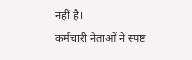नहीं है।
कर्मचारी नेताओं ने स्पष्ट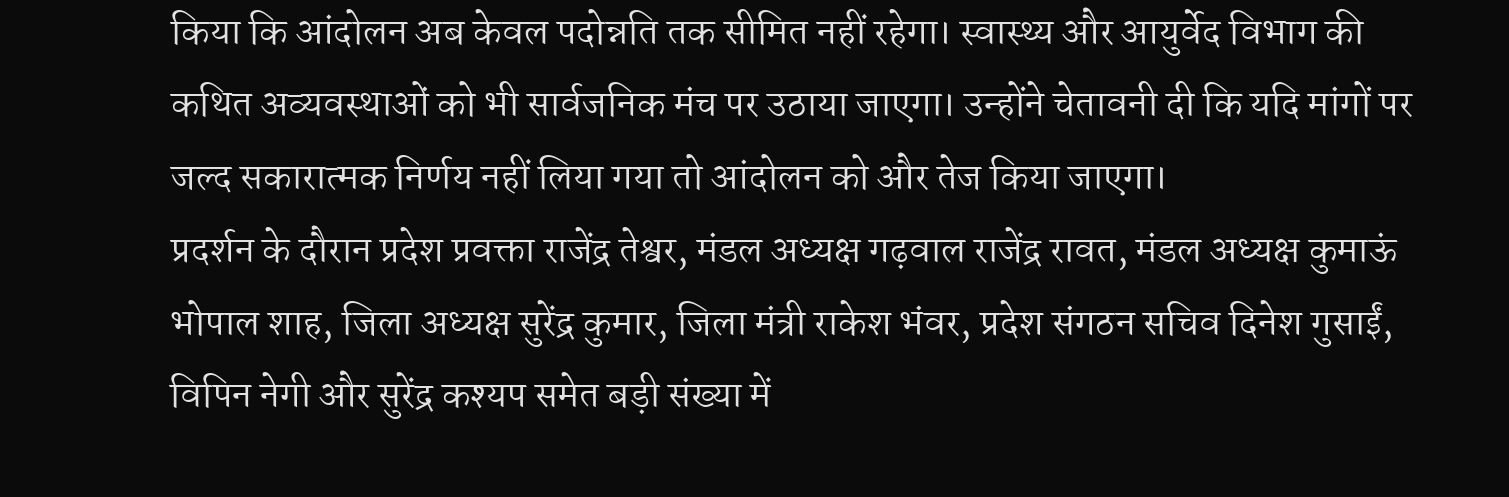किया कि आंदोलन अब केवल पदोन्नति तक सीमित नहीं रहेगा। स्वास्थ्य और आयुर्वेद विभाग की कथित अव्यवस्थाओं को भी सार्वजनिक मंच पर उठाया जाएगा। उन्होंने चेतावनी दी कि यदि मांगों पर जल्द सकारात्मक निर्णय नहीं लिया गया तो आंदोलन को और तेज किया जाएगा।
प्रदर्शन के दौरान प्रदेश प्रवक्ता राजेंद्र तेश्वर, मंडल अध्यक्ष गढ़वाल राजेंद्र रावत, मंडल अध्यक्ष कुमाऊं भोपाल शाह, जिला अध्यक्ष सुरेंद्र कुमार, जिला मंत्री राकेश भंवर, प्रदेश संगठन सचिव दिनेश गुसाईं, विपिन नेगी और सुरेंद्र कश्यप समेत बड़ी संख्या में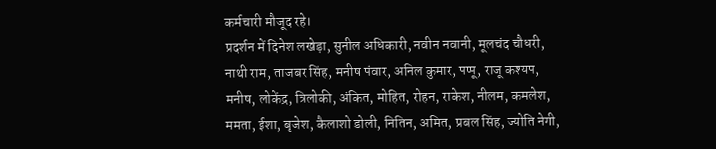कर्मचारी मौजूद रहे।
प्रदर्शन में दिनेश लखेड़ा, सुनील अधिकारी, नवीन नवानी, मूलचंद चौधरी, नाथी राम, ताजबर सिंह, मनीष पंवार, अनिल कुमार, पप्पू, राजू कश्यप, मनीष, लोकेंद्र, त्रिलोकी, अंकित, मोहित, रोहन, राकेश, नीलम, कमलेश, ममता, ईशा, बृजेश, कैलाशो डोली, नितिन, अमित, प्रबल सिंह, ज्योति नेगी,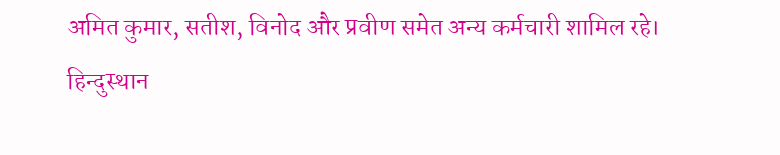अमित कुमार, सतीश, विनोद और प्रवीण समेत अन्य कर्मचारी शामिल रहे।
हिन्दुस्थान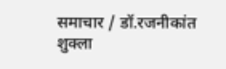समाचार / डॉ.रजनीकांत शुक्ला